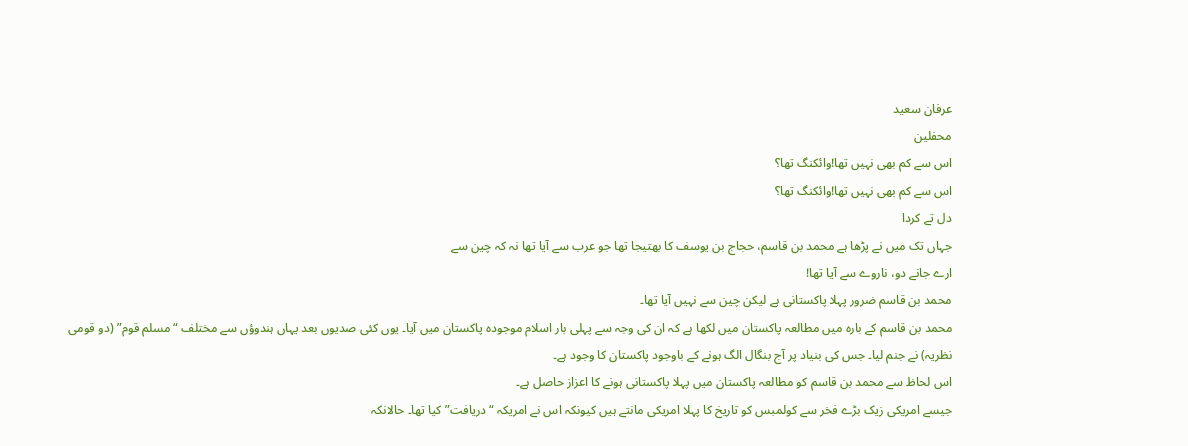عرفان سعید
محفلین
اس سے کم بھی نہیں تھا!وائکنگ تھا؟
اس سے کم بھی نہیں تھا!وائکنگ تھا؟
دل تے کردا
جہاں تک میں نے پڑھا ہے محمد بن قاسم، حجاج بن یوسف کا بھتیجا تھا جو عرب سے آیا تھا نہ کہ چین سے
ارے جانے دو، ناروے سے آیا تھا!
محمد بن قاسم ضرور پہلا پاکستانی ہے لیکن چین سے نہیں آیا تھا۔
محمد بن قاسم کے بارہ میں مطالعہ پاکستان میں لکھا ہے کہ ان کی وجہ سے پہلی بار اسلام موجودہ پاکستان میں آیا۔ یوں کئی صدیوں بعد یہاں ہندوؤں سے مختلف “مسلم قوم” (دو قومی نظریہ) نے جنم لیا۔ جس کی بنیاد پر آج بنگال الگ ہونے کے باوجود پاکستان کا وجود ہے۔
اس لحاظ سے محمد بن قاسم کو مطالعہ پاکستان میں پہلا پاکستانی ہونے کا اعزاز حاصل ہے۔
جیسے امریکی زیک بڑے فخر سے کولمبس کو تاریخ کا پہلا امریکی مانتے ہیں کیونکہ اس نے امریکہ “دریافت” کیا تھا۔ حالانکہ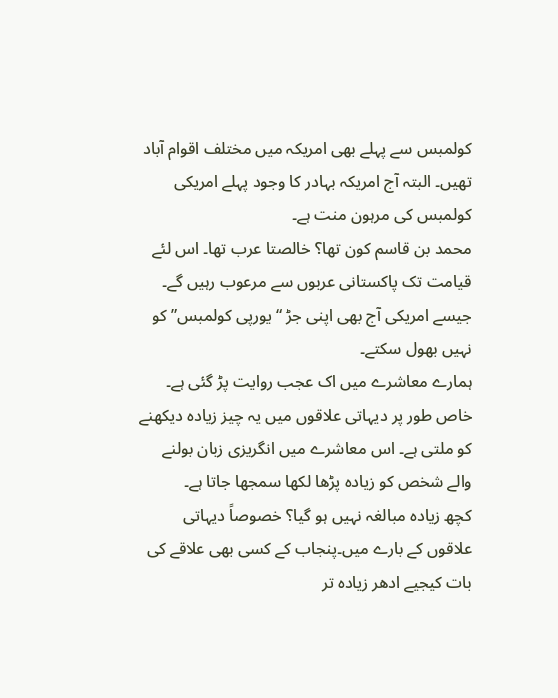کولمبس سے پہلے بھی امریکہ میں مختلف اقوام آباد تھیں۔ البتہ آج امریکہ بہادر کا وجود پہلے امریکی کولمبس کی مرہون منت ہے۔
محمد بن قاسم کون تھا؟ خالصتا عرب تھا۔ اس لئے قیامت تک پاکستانی عربوں سے مرعوب رہیں گے۔ جیسے امریکی آج بھی اپنی جڑ “یورپی کولمبس” کو نہیں بھول سکتے۔
ہمارے معاشرے میں اک عجب روایت پڑ گئی ہے۔ خاص طور پر دیہاتی علاقوں میں یہ چیز زیادہ دیکھنے کو ملتی ہے۔ اس معاشرے میں انگریزی زبان بولنے والے شخص کو زیادہ پڑھا لکھا سمجھا جاتا ہے۔
کچھ زیادہ مبالغہ نہیں ہو گیا؟ خصوصاً دیہاتی علاقوں کے بارے میں۔پنجاب کے کسی بھی علاقے کی بات کیجیے ادھر زیادہ تر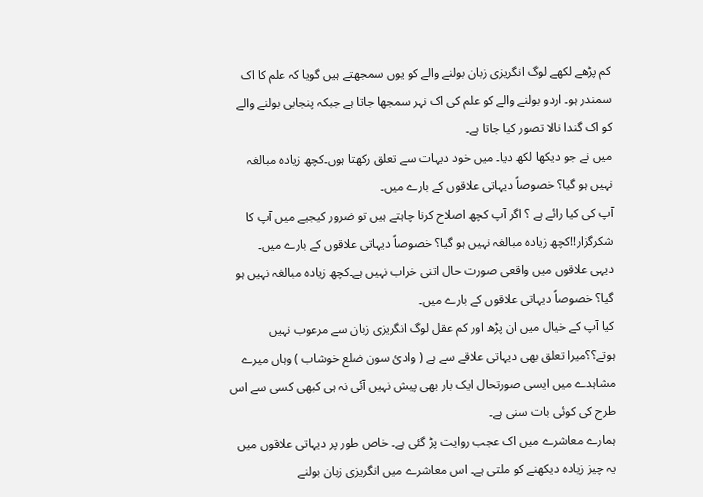کم پڑھے لکھے لوگ انگریزی زبان بولنے والے کو یوں سمجھتے ہیں گویا کہ علم کا اک سمندر ہو۔ اردو بولنے والے کو علم کی اک نہر سمجھا جاتا ہے جبکہ پنجابی بولنے والے کو اک گندا نالا تصور کیا جاتا ہے۔
میں نے جو دیکھا لکھ دیا۔ میں خود دیہات سے تعلق رکھتا ہوں۔کچھ زیادہ مبالغہ نہیں ہو گیا؟ خصوصاً دیہاتی علاقوں کے بارے میں۔
آپ کی کیا رائے ہے ؟ اگر آپ کچھ اصلاح کرنا چاہتے ہیں تو ضرور کیجیے میں آپ کا شکرگزار!!کچھ زیادہ مبالغہ نہیں ہو گیا؟ خصوصاً دیہاتی علاقوں کے بارے میں۔
دیہی علاقوں میں واقعی صورت حال اتنی خراب نہیں ہے۔کچھ زیادہ مبالغہ نہیں ہو گیا؟ خصوصاً دیہاتی علاقوں کے بارے میں۔
کیا آپ کے خیال میں ان پڑھ اور کم عقل لوگ انگریزی زبان سے مرعوب نہیں ہوتے؟؟میرا تعلق بھی دیہاتی علاقے سے ہے ( وادئ سون ضلع خوشاب ) وہاں میرے مشاہدے میں ایسی صورتحال ایک بار بھی پیش نہیں آئی نہ ہی کبھی کسی سے اس طرح کی کوئی بات سنی ہے۔
ہمارے معاشرے میں اک عجب روایت پڑ گئی ہے۔ خاص طور پر دیہاتی علاقوں میں یہ چیز زیادہ دیکھنے کو ملتی ہے۔ اس معاشرے میں انگریزی زبان بولنے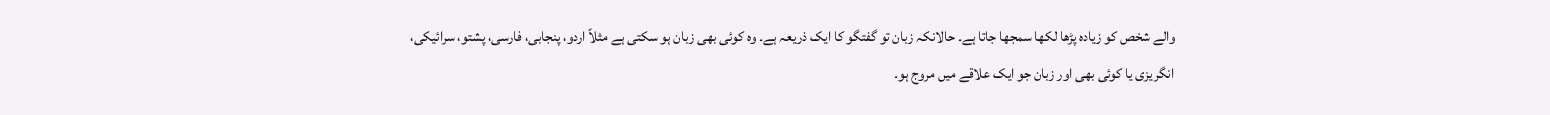والے شخص کو زیادہ پڑھا لکھا سمجھا جاتا ہے۔ حالانکہ زبان تو گفتگو کا ایک ذریعہ ہے۔ وہ کوئی بھی زبان ہو سکتی ہے مثلاً اردو، پنجابی، فارسی، پشتو، سرائیکی، انگریزی یا کوئی بھی اور زبان جو ایک علاقے میں مروج ہو۔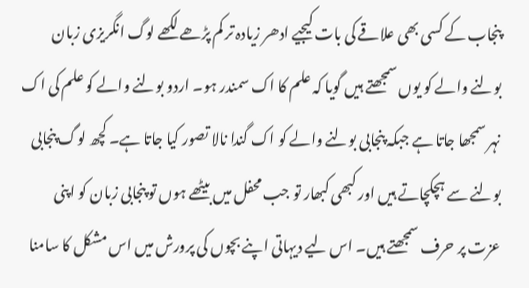پنجاب کے کسی بھی علاقے کی بات کیجیے ادھر زیادہ تر کم پڑھے لکھے لوگ انگریزی زبان بولنے والے کو یوں سمجھتے ہیں گویا کہ علم کا اک سمندر ہو۔ اردو بولنے والے کو علم کی اک نہر سمجھا جاتا ہے جبکہ پنجابی بولنے والے کو اک گندا نالا تصور کیا جاتا ہے۔ کچھ لوگ پنجابی بولنے سے ہچکچاتے ہیں اور کبھی کبھار تو جب محفل میں بیٹھے ہوں تو پنجابی زبان کو اپنی عزت پر حرف سمجھتے ہیں۔ اس لیے دیہاتی اپنے بچوں کی پرورش میں اس مشکل کا سامنا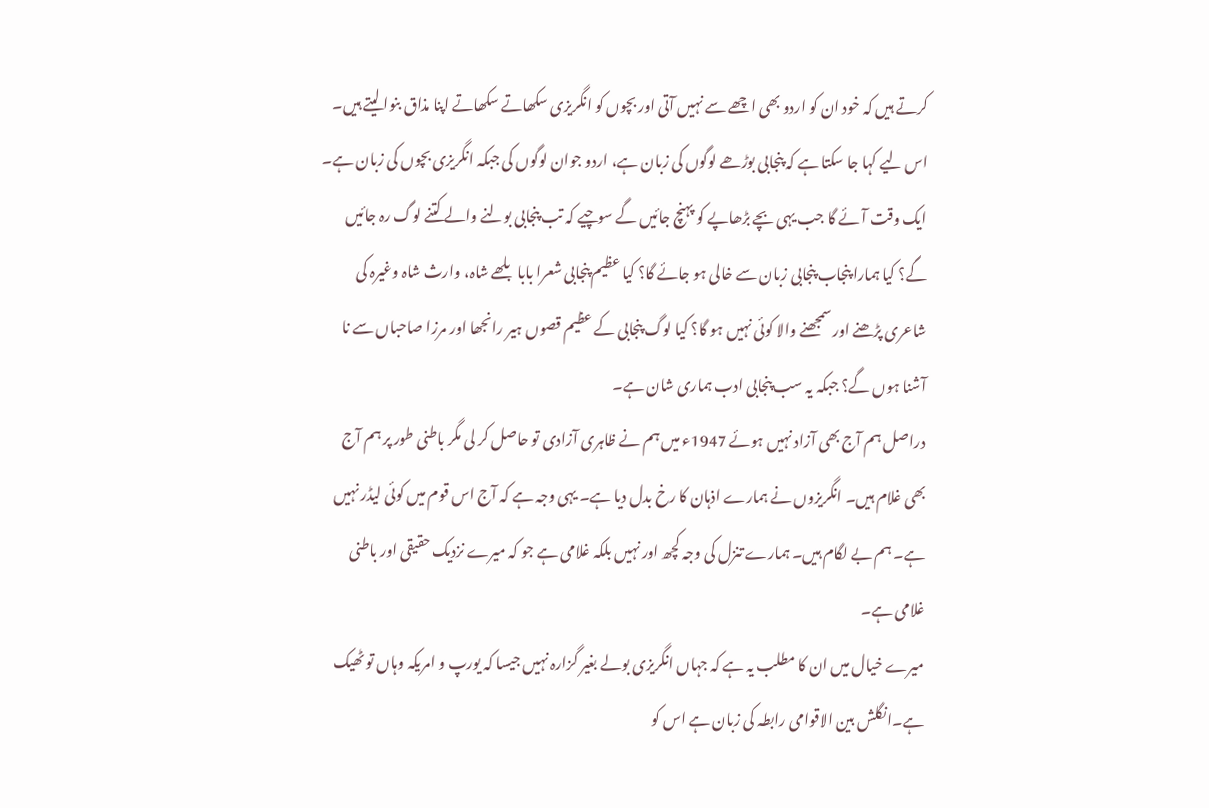کرتے ہیں کہ خود ان کو اردو بھی اچھے سے نہیں آتی اور بچوں کو انگریزی سکھاتے سکھاتے اپنا مذاق بنوا لیتے ہیں۔ اس لیے کہا جا سکتا ہے کہ پنجابی بوڑھے لوگوں کی زبان ہے، اردو جوان لوگوں کی جبکہ انگریزی بچوں کی زبان ہے۔ ایک وقت آئے گا جب یہی بچے بڑھاپے کو پہنچ جائیں گے سوچیے کہ تب پنجابی بولنے والے کتنے لوگ رہ جائیں گے؟ کیا ہمارا پنجاب پنجابی زبان سے خالی ہو جائے گا؟ کیا عظیم پنجابی شعرا بابا بلھے شاہ، وارث شاہ وغیرہ کی شاعری پڑھنے اور سمجھنے والا کوئی نہیں ہو گا؟ کیا لوگ پنجابی کے عظیم قصوں ہیر رانجھا اور مرزا صاحباں سے نا آشنا ہوں گے؟ جبکہ یہ سب پنجابی ادب ہماری شان ہے۔
دراصل ہم آج بھی آزاد نہیں ہوئے 1947ء میں ہم نے ظاہری آزادی تو حاصل کر لی مگر باطنی طور پر ہم آج بھی غلام ہیں۔ انگریزوں نے ہمارے اذہان کا رخ بدل دیا ہے۔ یہی وجہ ہے کہ آج اس قوم میں کوئی لیڈر نہیں ہے۔ ہم بے لگام ہیں۔ ہمارے تنزل کی وجہ کچھ اور نہیں بلکہ غلامی ہے جو کہ میرے نزدیک حقیقی اور باطنی غلامی ہے۔
میرے خیال میں ان کا مطلب یہ ہے کہ جہاں انگریزی بولے بغیر گزارہ نہیں جیسا کہ یورپ و امریکہ وہاں تو ٹھیک ہے۔انگلش بین الاقوامی رابطہ کی زبان ہے اس کو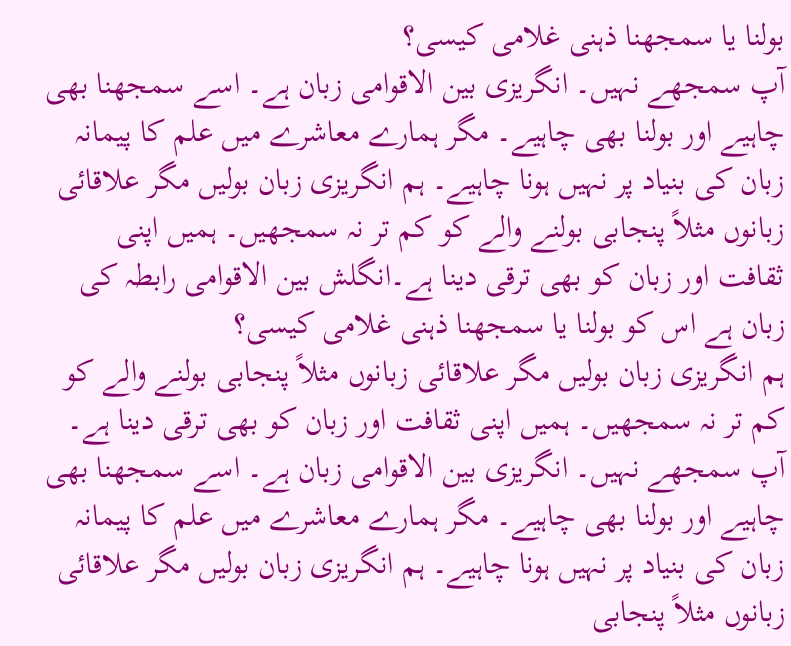بولنا یا سمجھنا ذہنی غلامی کیسی؟
آپ سمجھے نہیں۔ انگریزی بین الاقوامی زبان ہے۔ اسے سمجھنا بھی چاہیے اور بولنا بھی چاہیے۔ مگر ہمارے معاشرے میں علم کا پیمانہ زبان کی بنیاد پر نہیں ہونا چاہیے۔ ہم انگریزی زبان بولیں مگر علاقائی زبانوں مثلاً پنجابی بولنے والے کو کم تر نہ سمجھیں۔ ہمیں اپنی ثقافت اور زبان کو بھی ترقی دینا ہے۔انگلش بین الاقوامی رابطہ کی زبان ہے اس کو بولنا یا سمجھنا ذہنی غلامی کیسی؟
ہم انگریزی زبان بولیں مگر علاقائی زبانوں مثلاً پنجابی بولنے والے کو کم تر نہ سمجھیں۔ ہمیں اپنی ثقافت اور زبان کو بھی ترقی دینا ہے۔
آپ سمجھے نہیں۔ انگریزی بین الاقوامی زبان ہے۔ اسے سمجھنا بھی چاہیے اور بولنا بھی چاہیے۔ مگر ہمارے معاشرے میں علم کا پیمانہ زبان کی بنیاد پر نہیں ہونا چاہیے۔ ہم انگریزی زبان بولیں مگر علاقائی زبانوں مثلاً پنجابی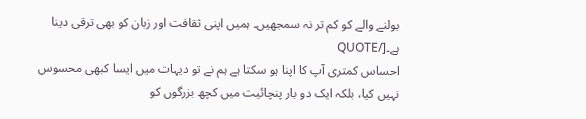بولنے والے کو کم تر نہ سمجھیں۔ ہمیں اپنی ثقافت اور زبان کو بھی ترقی دینا ہے۔[/QUOTE
احساس کمتری آپ کا اپنا ہو سکتا ہے ہم نے تو دیہات میں ایسا کبھی محسوس نہیں کیا، بلکہ ایک دو بار پنچائیت میں کچھ بزرگوں کو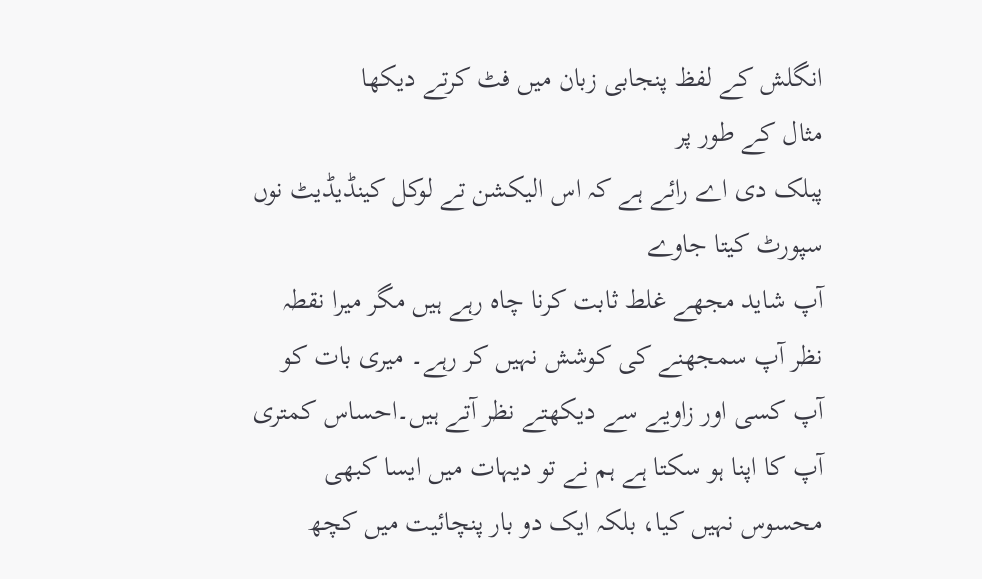انگلش کے لفظ پنجابی زبان میں فٹ کرتے دیکھا
مثال کے طور پر
پبلک دی اے رائے ہے کہ اس الیکشن تے لوکل کینڈیڈیٹ نوں سپورٹ کیتا جاوے
آپ شاید مجھے غلط ثابت کرنا چاہ رہے ہیں مگر میرا نقطہ نظر آپ سمجھنے کی کوشش نہیں کر رہے۔ میری بات کو آپ کسی اور زاویے سے دیکھتے نظر آتے ہیں۔احساس کمتری آپ کا اپنا ہو سکتا ہے ہم نے تو دیہات میں ایسا کبھی محسوس نہیں کیا، بلکہ ایک دو بار پنچائیت میں کچھ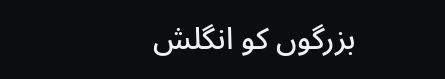بزرگوں کو انگلش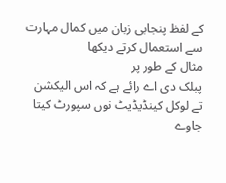کے لفظ پنجابی زبان میں کمال مہارت سے استعمال کرتے دیکھا
مثال کے طور پر
پبلک دی اے رائے ہے کہ اس الیکشن تے لوکل کینڈیڈیٹ نوں سپورٹ کیتا جاوے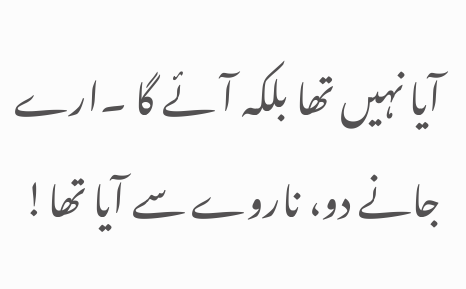آیا نہیں تھا بلکہ آئے گا ۔ارے جانے دو، ناروے سے آیا تھا!